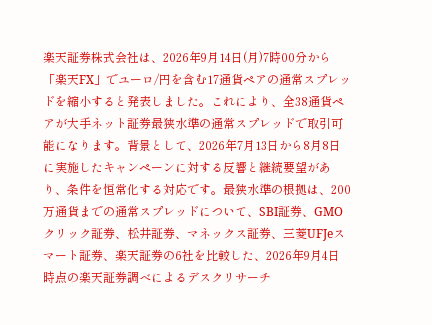楽天証券株式会社は、2026年9月14日(月)7時00分から「楽天FX」でユーロ/円を含む17通貨ペアの通常スプレッドを縮小すると発表しました。これにより、全38通貨ペアが大手ネット証券最狭水準の通常スプレッドで取引可能になります。背景として、2026年7月13日から8月8日に実施したキャンペーンに対する反響と継続要望があり、条件を恒常化する対応です。最狭水準の根拠は、200万通貨までの通常スプレッドについて、SBI証券、GMOクリック証券、松井証券、マネックス証券、三菱UFJeスマート証券、楽天証券の6社を比較した、2026年9月4日時点の楽天証券調べによるデスクリサーチ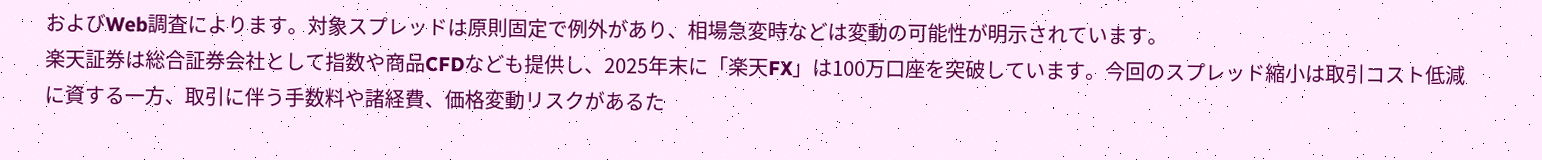およびWeb調査によります。対象スプレッドは原則固定で例外があり、相場急変時などは変動の可能性が明示されています。
楽天証券は総合証券会社として指数や商品CFDなども提供し、2025年末に「楽天FX」は100万口座を突破しています。今回のスプレッド縮小は取引コスト低減に資する一方、取引に伴う手数料や諸経費、価格変動リスクがあるた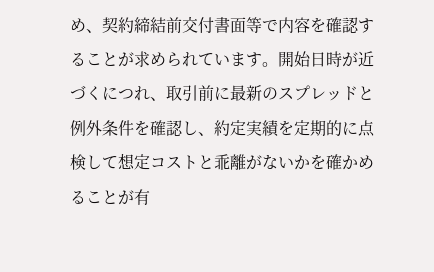め、契約締結前交付書面等で内容を確認することが求められています。開始日時が近づくにつれ、取引前に最新のスプレッドと例外条件を確認し、約定実績を定期的に点検して想定コストと乖離がないかを確かめることが有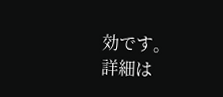効です。
詳細は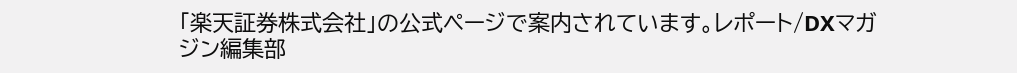「楽天証券株式会社」の公式ページで案内されています。レポート/DXマガジン編集部